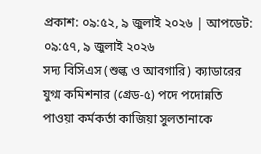প্রকাশ: ০৯:৫২, ৯ জুলাই ২০২৬ | আপডেট: ০৯:৫৭, ৯ জুলাই ২০২৬
সদ্য বিসিএস (শুল্ক ও আবগারি) ক্যাডারের যুগ্ম কমিশনার (গ্রেড-৫) পদে পদোন্নতি পাওয়া কর্মকর্তা কাজিয়া সুলতানাকে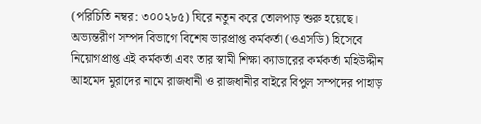(পরিচিতি নম্বর: ৩০০২৮৫) ঘিরে নতুন করে তোলপাড় শুরু হয়েছে। অভ্যন্তরীণ সম্পদ বিভাগে বিশেষ ভারপ্রাপ্ত কর্মকর্তা (ওএসডি) হিসেবে নিয়োগপ্রাপ্ত এই কর্মকর্তা এবং তার স্বামী শিক্ষা ক্যাডারের কর্মকর্তা মহিউদ্দীন আহমেদ মুরাদের নামে রাজধানী ও রাজধানীর বাইরে বিপুল সম্পদের পাহাড়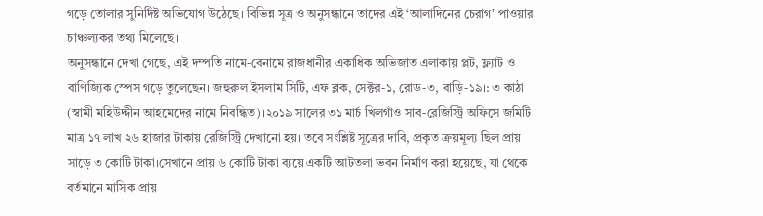গড়ে তোলার সুনির্দিষ্ট অভিযোগ উঠেছে। বিভিন্ন সূত্র ও অনুসন্ধানে তাদের এই ‘আলাদিনের চেরাগ’ পাওয়ার চাঞ্চল্যকর তথ্য মিলেছে।
অনুসন্ধানে দেখা গেছে, এই দম্পতি নামে-বেনামে রাজধানীর একাধিক অভিজাত এলাকায় প্লট, ফ্ল্যাট ও বাণিজ্যিক স্পেস গড়ে তুলেছেন। জহুরুল ইসলাম সিটি, এফ ব্লক, সেক্টর-১, রোড-৩, বাড়ি-১৯।: ৩ কাঠা (স্বামী মহিউদ্দীন আহমেদের নামে নিবন্ধিত)।২০১৯ সালের ৩১ মার্চ খিলগাঁও সাব-রেজিস্ট্রি অফিসে জমিটি মাত্র ১৭ লাখ ২৬ হাজার টাকায় রেজিস্ট্রি দেখানো হয়। তবে সংশ্লিষ্ট সূত্রের দাবি, প্রকৃত ক্রয়মূল্য ছিল প্রায় সাড়ে ৩ কোটি টাকা।সেখানে প্রায় ৬ কোটি টাকা ব্যয়ে একটি আটতলা ভবন নির্মাণ করা হয়েছে, যা থেকে বর্তমানে মাসিক প্রায়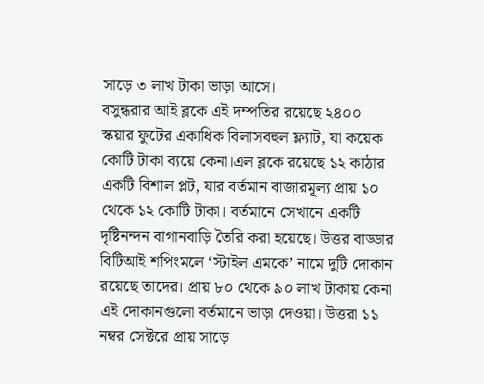সাড়ে ৩ লাখ টাকা ভাড়া আসে।
বসুন্ধরার আই ব্লকে এই দম্পতির রয়েছে ২৪০০ স্কয়ার ফুটের একাধিক বিলাসবহুল ফ্ল্যাট, যা কয়েক কোটি টাকা ব্যয়ে কেনা।এল ব্লকে রয়েছে ১২ কাঠার একটি বিশাল প্লট, যার বর্তমান বাজারমূল্য প্রায় ১০ থেকে ১২ কোটি টাকা। বর্তমানে সেখানে একটি দৃষ্টিনন্দন বাগানবাড়ি তৈরি করা হয়েছে। উত্তর বাড্ডার বিটিআই শপিংমলে ‘স্টাইল এমকে’ নামে দুটি দোকান রয়েছে তাদের। প্রায় ৮০ থেকে ৯০ লাখ টাকায় কেনা এই দোকানগুলো বর্তমানে ভাড়া দেওয়া। উত্তরা ১১ নম্বর সেক্টরে প্রায় সাড়ে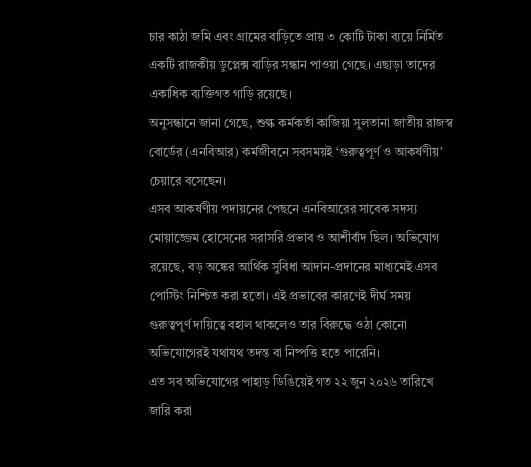চার কাঠা জমি এবং গ্রামের বাড়িতে প্রায় ৩ কোটি টাকা ব্যয়ে নির্মিত একটি রাজকীয় ডুপ্লেক্স বাড়ির সন্ধান পাওয়া গেছে। এছাড়া তাদের একাধিক ব্যক্তিগত গাড়ি রয়েছে।
অনুসন্ধানে জানা গেছে, শুল্ক কর্মকর্তা কাজিয়া সুলতানা জাতীয় রাজস্ব বোর্ডের (এনবিআর) কর্মজীবনে সবসময়ই ‘গুরুত্বপূর্ণ ও আকর্ষণীয়’ চেয়ারে বসেছেন।
এসব আকর্ষণীয় পদায়নের পেছনে এনবিআরের সাবেক সদস্য মোয়াজ্জেম হোসেনের সরাসরি প্রভাব ও আশীর্বাদ ছিল। অভিযোগ রয়েছে, বড় অঙ্কের আর্থিক সুবিধা আদান-প্রদানের মাধ্যমেই এসব পোস্টিং নিশ্চিত করা হতো। এই প্রভাবের কারণেই দীর্ঘ সময় গুরুত্বপূর্ণ দায়িত্বে বহাল থাকলেও তার বিরুদ্ধে ওঠা কোনো অভিযোগেরই যথাযথ তদন্ত বা নিষ্পত্তি হতে পারেনি।
এত সব অভিযোগের পাহাড় ডিঙিয়েই গত ২২ জুন ২০২৬ তারিখে জারি করা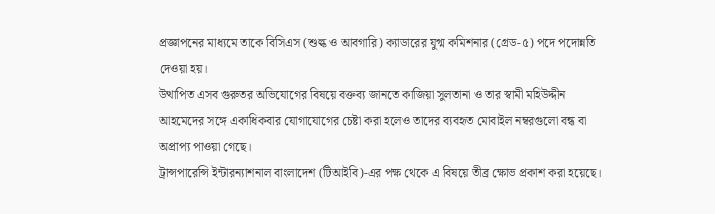প্রজ্ঞাপনের মাধ্যমে তাকে বিসিএস (শুল্ক ও আবগারি) ক্যাডারের যুগ্ম কমিশনার (গ্রেড-৫) পদে পদোন্নতি দেওয়া হয়।
উত্থাপিত এসব গুরুতর অভিযোগের বিষয়ে বক্তব্য জানতে কাজিয়া সুলতানা ও তার স্বামী মহিউদ্দীন আহমেদের সঙ্গে একাধিকবার যোগাযোগের চেষ্টা করা হলেও তাদের ব্যবহৃত মোবাইল নম্বরগুলো বন্ধ বা অপ্রাপ্য পাওয়া গেছে।
ট্রান্সপারেন্সি ইন্টারন্যাশনাল বাংলাদেশ (টিআইবি)-এর পক্ষ থেকে এ বিষয়ে তীব্র ক্ষোভ প্রকাশ করা হয়েছে।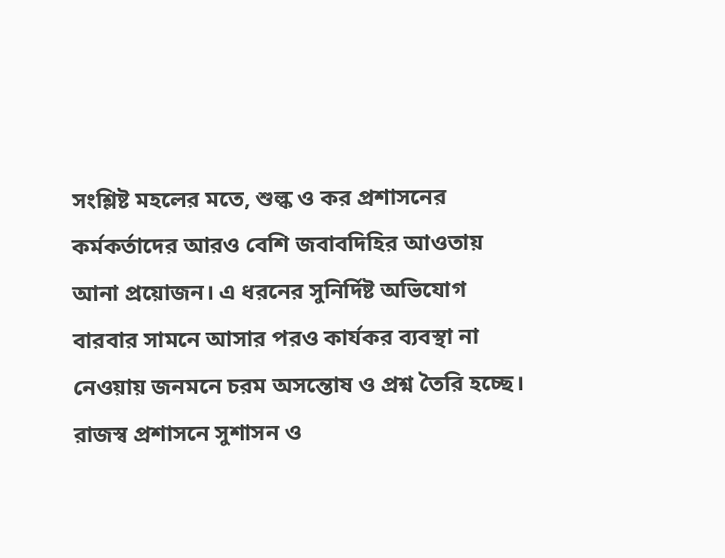সংশ্লিষ্ট মহলের মতে, শুল্ক ও কর প্রশাসনের কর্মকর্তাদের আরও বেশি জবাবদিহির আওতায় আনা প্রয়োজন। এ ধরনের সুনির্দিষ্ট অভিযোগ বারবার সামনে আসার পরও কার্যকর ব্যবস্থা না নেওয়ায় জনমনে চরম অসন্তোষ ও প্রশ্ন তৈরি হচ্ছে।
রাজস্ব প্রশাসনে সুশাসন ও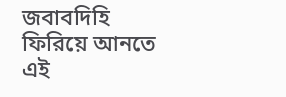জবাবদিহি ফিরিয়ে আনতে এই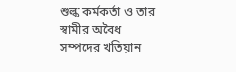শুল্ক কর্মকর্তা ও তার স্বামীর অবৈধ সম্পদের খতিয়ান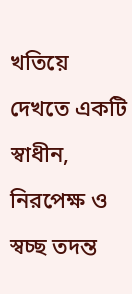খতিয়ে দেখতে একটি স্বাধীন, নিরপেক্ষ ও স্বচ্ছ তদন্ত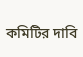কমিটির দাবি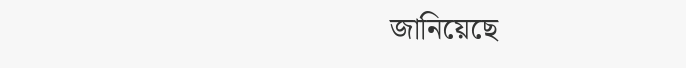জানিয়েছে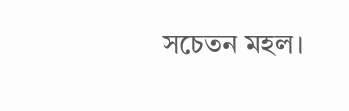সচেতন মহল।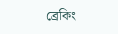ব্রেকিং